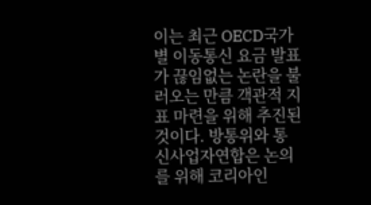이는 최근 OECD국가별 이동통신 요금 발표가 끊임없는 논란을 불러오는 만큼 객관적 지표 마련을 위해 추진된 것이다. 방통위와 통신사업자연합은 논의를 위해 코리아인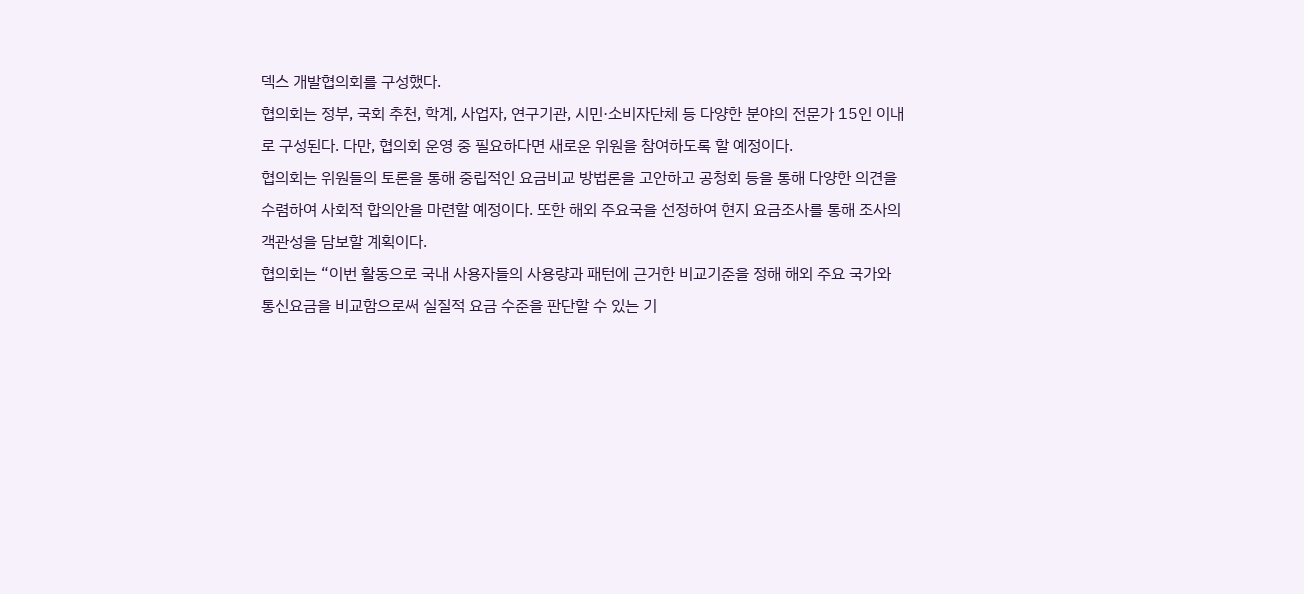덱스 개발협의회를 구성했다.
협의회는 정부, 국회 추천, 학계, 사업자, 연구기관, 시민·소비자단체 등 다양한 분야의 전문가 15인 이내로 구성된다. 다만, 협의회 운영 중 필요하다면 새로운 위원을 참여하도록 할 예정이다.
협의회는 위원들의 토론을 통해 중립적인 요금비교 방법론을 고안하고 공청회 등을 통해 다양한 의견을 수렴하여 사회적 합의안을 마련할 예정이다. 또한 해외 주요국을 선정하여 현지 요금조사를 통해 조사의 객관성을 담보할 계획이다.
협의회는 “이번 활동으로 국내 사용자들의 사용량과 패턴에 근거한 비교기준을 정해 해외 주요 국가와 통신요금을 비교함으로써 실질적 요금 수준을 판단할 수 있는 기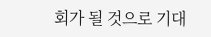회가 될 것으로 기대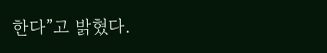한다”고 밝혔다.